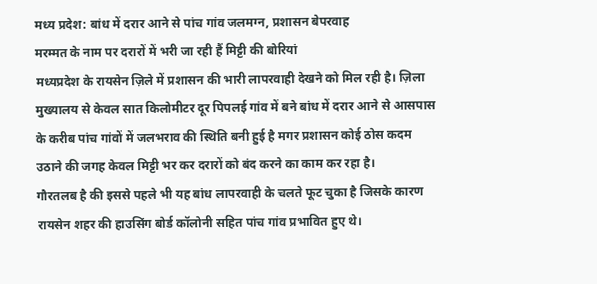मध्य प्रदेश: बांध में दरार आने से पांच गांव जलमग्न, प्रशासन बेपरवाह
मरम्मत के नाम पर दरारों में भरी जा रही हैं मिट्टी की बोरियां
मध्यप्रदेश के रायसेन ज़िले में प्रशासन की भारी लापरवाही देखने को मिल रही है। ज़िला मुख्यालय से केवल सात किलोमीटर दूर पिपलई गांव में बने बांध में दरार आने से आसपास के करीब पांच गांवों में जलभराव की स्थिति बनी हुई है मगर प्रशासन कोई ठोस कदम उठाने की जगह केवल मिट्टी भर कर दरारों को बंद करने का काम कर रहा है।
गौरतलब है की इससे पहले भी यह बांध लापरवाही के चलते फूट चुका है जिसके कारण रायसेन शहर की हाउसिंग बोर्ड कॉलोनी सहित पांच गांव प्रभावित हुए थे।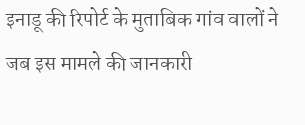इनाडू की रिपोर्ट के मुताबिक गांव वालों ने जब इस मामले की जानकारी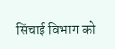सिंचाई विभाग को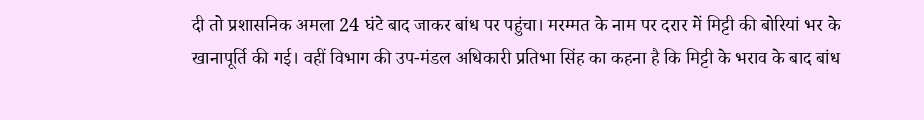दी तो प्रशासनिक अमला 24 घंटे बाद जाकर बांध पर पहुंचा। मरम्मत के नाम पर दरार में मिट्टी की बोरियां भर के खानापूर्ति की गई। वहीं विभाग की उप-मंडल अधिकारी प्रतिभा सिंह का कहना है कि मिट्टी के भराव के बाद बांध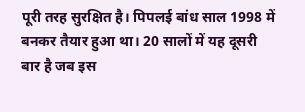पूरी तरह सुरक्षित है। पिपलई बांध साल 1998 में बनकर तैयार हुआ था। 20 सालों में यह दूसरी बार है जब इस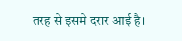तरह से इसमे दरार आई है।